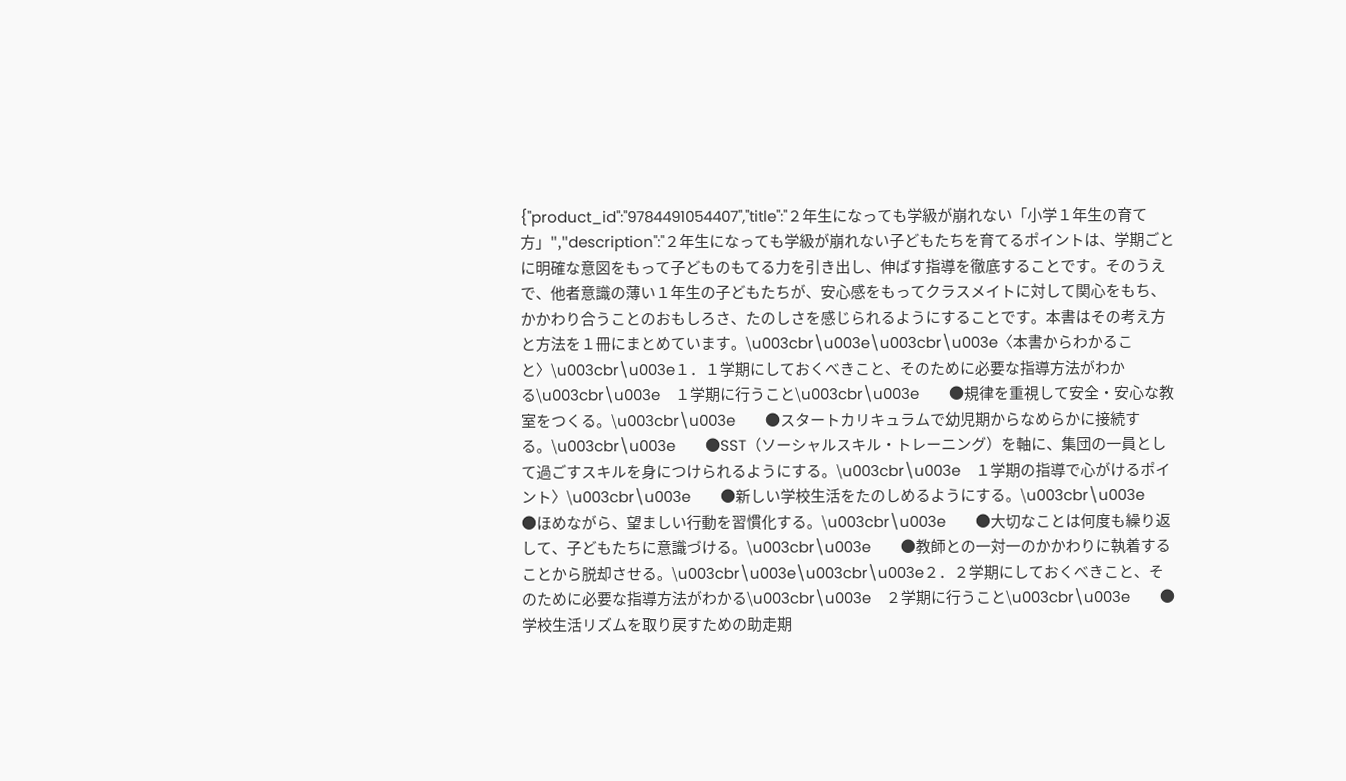{"product_id":"9784491054407","title":"２年生になっても学級が崩れない「小学１年生の育て方」","description":"２年生になっても学級が崩れない子どもたちを育てるポイントは、学期ごとに明確な意図をもって子どものもてる力を引き出し、伸ばす指導を徹底することです。そのうえで、他者意識の薄い１年生の子どもたちが、安心感をもってクラスメイトに対して関心をもち、かかわり合うことのおもしろさ、たのしさを感じられるようにすることです。本書はその考え方と方法を１冊にまとめています。\u003cbr\u003e\u003cbr\u003e〈本書からわかること〉\u003cbr\u003e１．１学期にしておくべきこと、そのために必要な指導方法がわかる\u003cbr\u003e　１学期に行うこと\u003cbr\u003e　　●規律を重視して安全・安心な教室をつくる。\u003cbr\u003e　　●スタートカリキュラムで幼児期からなめらかに接続する。\u003cbr\u003e　　●SST（ソーシャルスキル・トレーニング）を軸に、集団の一員として過ごすスキルを身につけられるようにする。\u003cbr\u003e　１学期の指導で心がけるポイント〉\u003cbr\u003e　　●新しい学校生活をたのしめるようにする。\u003cbr\u003e　　●ほめながら、望ましい行動を習慣化する。\u003cbr\u003e　　●大切なことは何度も繰り返して、子どもたちに意識づける。\u003cbr\u003e　　●教師との一対一のかかわりに執着することから脱却させる。\u003cbr\u003e\u003cbr\u003e２．２学期にしておくべきこと、そのために必要な指導方法がわかる\u003cbr\u003e　２学期に行うこと\u003cbr\u003e　　●学校生活リズムを取り戻すための助走期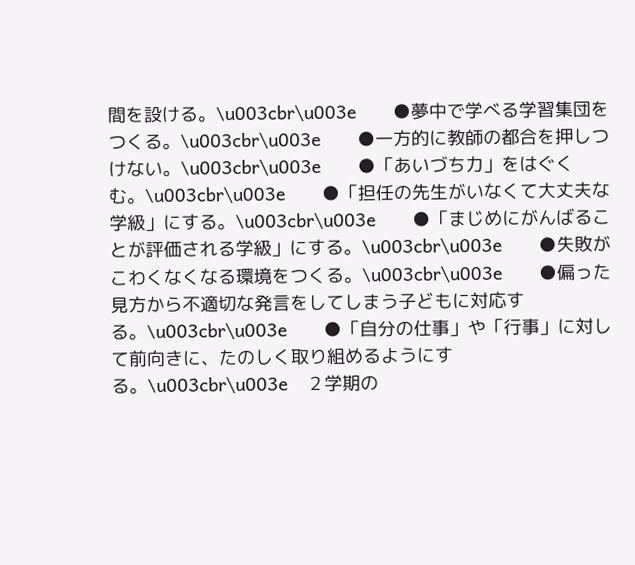間を設ける。\u003cbr\u003e　　●夢中で学べる学習集団をつくる。\u003cbr\u003e　　●一方的に教師の都合を押しつけない。\u003cbr\u003e　　●「あいづち力」をはぐくむ。\u003cbr\u003e　　●「担任の先生がいなくて大丈夫な学級」にする。\u003cbr\u003e　　●「まじめにがんばることが評価される学級」にする。\u003cbr\u003e　　●失敗がこわくなくなる環境をつくる。\u003cbr\u003e　　●偏った見方から不適切な発言をしてしまう子どもに対応する。\u003cbr\u003e　　●「自分の仕事」や「行事」に対して前向きに、たのしく取り組めるようにする。\u003cbr\u003e　２学期の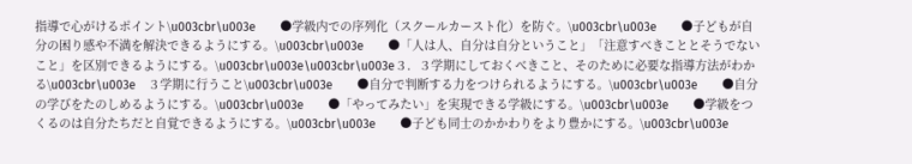指導で心がけるポイント\u003cbr\u003e　　●学級内での序列化（スクールカースト化）を防ぐ。\u003cbr\u003e　　●子どもが自分の困り感や不満を解決できるようにする。\u003cbr\u003e　　●「人は人、自分は自分ということ」「注意すべきこととそうでないこと」を区別できるようにする。\u003cbr\u003e\u003cbr\u003e３．３学期にしておくべきこと、そのために必要な指導方法がわかる\u003cbr\u003e　３学期に行うこと\u003cbr\u003e　　●自分で判断する力をつけられるようにする。\u003cbr\u003e　　●自分の学びをたのしめるようにする。\u003cbr\u003e　　●「やってみたい」を実現できる学級にする。\u003cbr\u003e　　●学級をつくるのは自分たちだと自覚できるようにする。\u003cbr\u003e　　●子ども同士のかかわりをより豊かにする。\u003cbr\u003e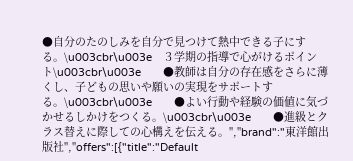●自分のたのしみを自分で見つけて熱中できる子にする。\u003cbr\u003e　３学期の指導で心がけるポイント\u003cbr\u003e　　●教師は自分の存在感をさらに薄くし、子どもの思いや願いの実現をサポートする。\u003cbr\u003e　　●よい行動や経験の価値に気づかせるしかけをつくる。\u003cbr\u003e　　●進級とクラス替えに際しての心構えを伝える。","brand":"東洋館出版社","offers":[{"title":"Default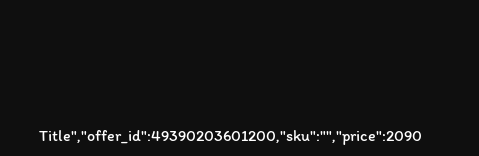Title","offer_id":49390203601200,"sku":"","price":2090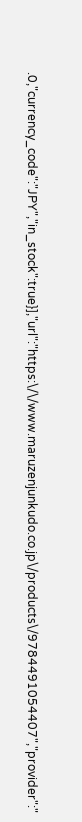.0,"currency_code":"JPY","in_stock":true}],"url":"https:\/\/www.maruzenjunkudo.co.jp\/products\/9784491054407","provider":"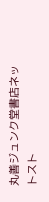丸善ジュンク堂書店ネットスト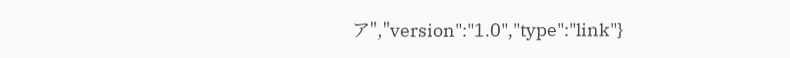ア","version":"1.0","type":"link"}